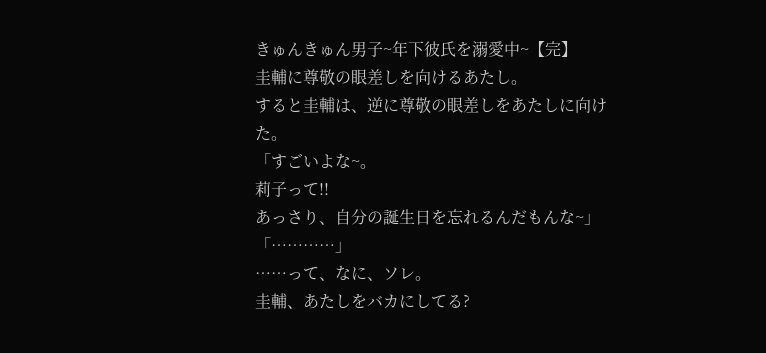きゅんきゅん男子~年下彼氏を溺愛中~【完】
圭輔に尊敬の眼差しを向けるあたし。
すると圭輔は、逆に尊敬の眼差しをあたしに向けた。
「すごいよな~。
莉子って!!
あっさり、自分の誕生日を忘れるんだもんな~」
「…………」
……って、なに、ソレ。
圭輔、あたしをバカにしてる?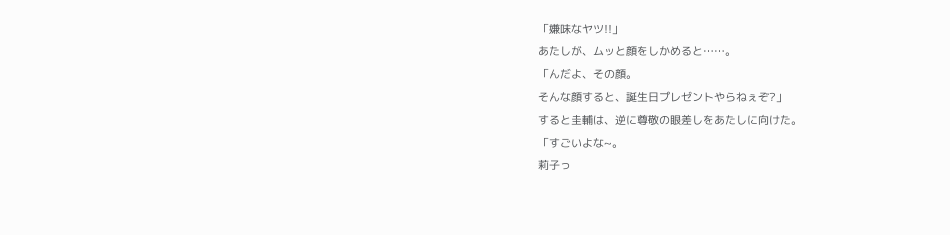「嫌味なヤツ!!」
あたしが、ムッと顔をしかめると……。
「んだよ、その顔。
そんな顔すると、誕生日プレゼントやらねぇぞ?」
すると圭輔は、逆に尊敬の眼差しをあたしに向けた。
「すごいよな~。
莉子っ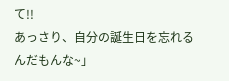て!!
あっさり、自分の誕生日を忘れるんだもんな~」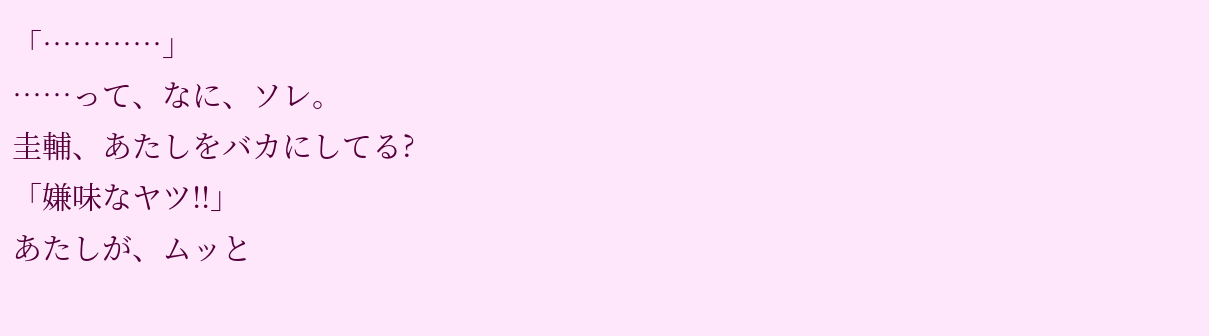「…………」
……って、なに、ソレ。
圭輔、あたしをバカにしてる?
「嫌味なヤツ!!」
あたしが、ムッと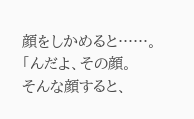顔をしかめると……。
「んだよ、その顔。
そんな顔すると、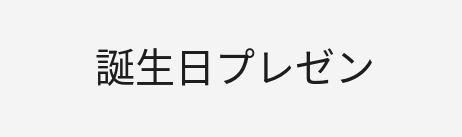誕生日プレゼン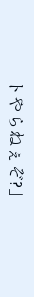トやらねぇぞ?」